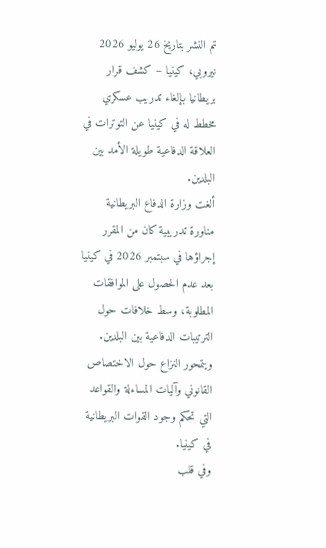تم النشر بتاريخ 26 يوليو 2026
نيروبي، كينيا – كشف قرار بريطانيا بإلغاء تدريب عسكري مخطط له في كينيا عن التوترات في العلاقة الدفاعية طويلة الأمد بين البلدين.
ألغت وزارة الدفاع البريطانية مناورة تدريبية كان من المقرر إجراؤها في سبتمبر 2026 في كينيا بعد عدم الحصول على الموافقات المطلوبة، وسط خلافات حول الترتيبات الدفاعية بين البلدين.
ويتمحور النزاع حول الاختصاص القانوني وآليات المساءلة والقواعد التي تحكم وجود القوات البريطانية في كينيا.
وفي قلب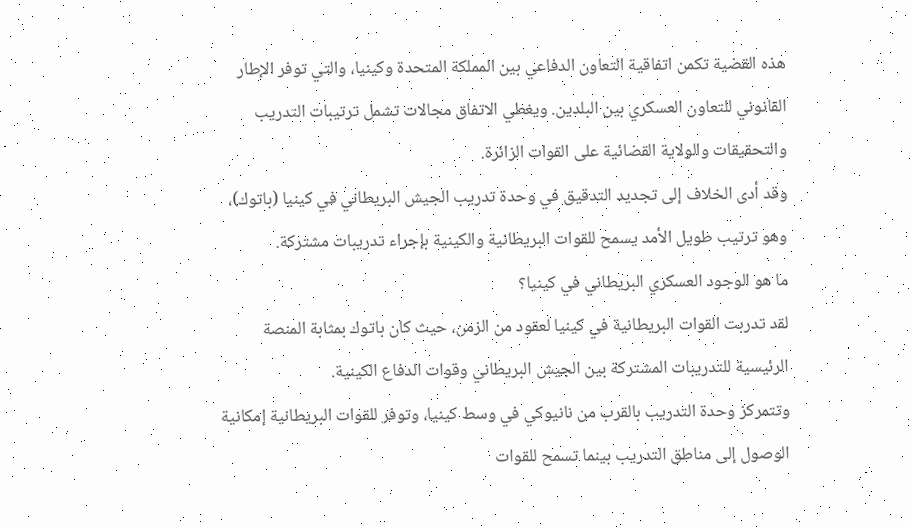هذه القضية تكمن اتفاقية التعاون الدفاعي بين المملكة المتحدة وكينيا، والتي توفر الإطار القانوني للتعاون العسكري بين البلدين. ويغطي الاتفاق مجالات تشمل ترتيبات التدريب والتحقيقات والولاية القضائية على القوات الزائرة.
وقد أدى الخلاف إلى تجديد التدقيق في وحدة تدريب الجيش البريطاني في كينيا (باتوك)، وهو ترتيب طويل الأمد يسمح للقوات البريطانية والكينية بإجراء تدريبات مشتركة.
ما هو الوجود العسكري البريطاني في كينيا؟
لقد تدربت القوات البريطانية في كينيا لعقود من الزمن، حيث كان باتوك بمثابة المنصة الرئيسية للتدريبات المشتركة بين الجيش البريطاني وقوات الدفاع الكينية.
وتتمركز وحدة التدريب بالقرب من نانيوكي في وسط كينيا، وتوفر للقوات البريطانية إمكانية الوصول إلى مناطق التدريب بينما تسمح للقوات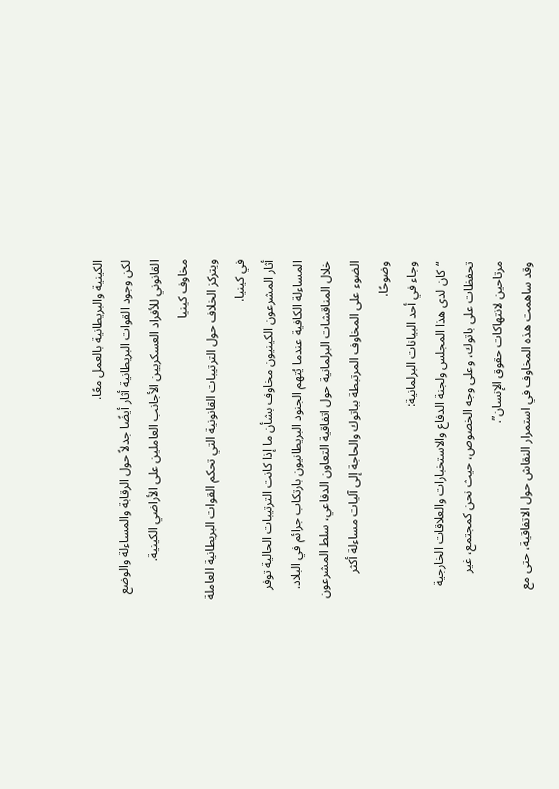الكينية والبريطانية بالعمل معًا.
لكن وجود القوات البريطانية أثار أيضًا جدلاً حول الرقابة والمساءلة والوضع القانوني للأفراد العسكريين الأجانب العاملين على الأراضي الكينية.
مخاوف كينيا
ويتركز الخلاف حول الترتيبات القانونية التي تحكم القوات البريطانية العاملة في كينيا.
أثار المشرعون الكينيون مخاوف بشأن ما إذا كانت الترتيبات الحالية توفر المساءلة الكافية عندما يُتهم الجنود البريطانيون بارتكاب جرائم في البلاد.
خلال المناقشات البرلمانية حول اتفاقية التعاون الدفاعي، سلط المشرعون الضوء على المخاوف المرتبطة بباتوك والحاجة إلى آليات مساءلة أكثر وضوحًا.
وجاء في أحد البيانات البرلمانية:
“كان لدى هذا المجلس ولجنة الدفاع والاستخبارات والعلاقات الخارجية تحفظات على باتوك، وعلى وجه الخصوص، حيث نحن كمجتمع، غير مرتاحين لانتهاكات حقوق الإنسان”.
وقد ساهمت هذه المخاوف في استمرار النقاش حول الاتفاقية، حتى مع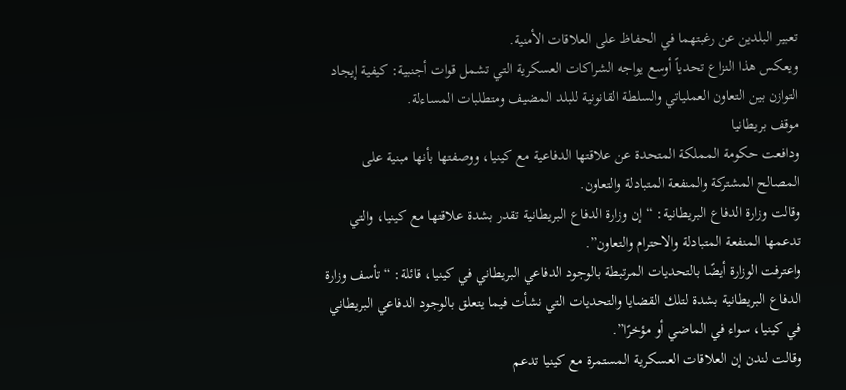تعبير البلدين عن رغبتهما في الحفاظ على العلاقات الأمنية.
ويعكس هذا النزاع تحدياً أوسع يواجه الشراكات العسكرية التي تشمل قوات أجنبية: كيفية إيجاد التوازن بين التعاون العملياتي والسلطة القانونية للبلد المضيف ومتطلبات المساءلة.
موقف بريطانيا
ودافعت حكومة المملكة المتحدة عن علاقتها الدفاعية مع كينيا، ووصفتها بأنها مبنية على المصالح المشتركة والمنفعة المتبادلة والتعاون.
وقالت وزارة الدفاع البريطانية: “إن وزارة الدفاع البريطانية تقدر بشدة علاقتها مع كينيا، والتي تدعمها المنفعة المتبادلة والاحترام والتعاون”.
واعترفت الوزارة أيضًا بالتحديات المرتبطة بالوجود الدفاعي البريطاني في كينيا، قائلة: “تأسف وزارة الدفاع البريطانية بشدة لتلك القضايا والتحديات التي نشأت فيما يتعلق بالوجود الدفاعي البريطاني في كينيا، سواء في الماضي أو مؤخرًا”.
وقالت لندن إن العلاقات العسكرية المستمرة مع كينيا تدعم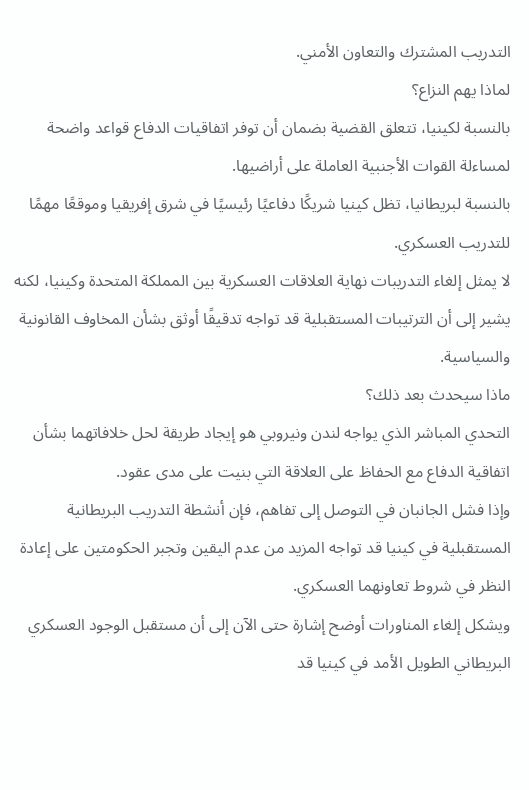التدريب المشترك والتعاون الأمني.
لماذا يهم النزاع؟
بالنسبة لكينيا، تتعلق القضية بضمان أن توفر اتفاقيات الدفاع قواعد واضحة لمساءلة القوات الأجنبية العاملة على أراضيها.
بالنسبة لبريطانيا، تظل كينيا شريكًا دفاعيًا رئيسيًا في شرق إفريقيا وموقعًا مهمًا للتدريب العسكري.
لا يمثل إلغاء التدريبات نهاية العلاقات العسكرية بين المملكة المتحدة وكينيا، لكنه يشير إلى أن الترتيبات المستقبلية قد تواجه تدقيقًا أوثق بشأن المخاوف القانونية والسياسية.
ماذا سيحدث بعد ذلك؟
التحدي المباشر الذي يواجه لندن ونيروبي هو إيجاد طريقة لحل خلافاتهما بشأن اتفاقية الدفاع مع الحفاظ على العلاقة التي بنيت على مدى عقود.
وإذا فشل الجانبان في التوصل إلى تفاهم، فإن أنشطة التدريب البريطانية المستقبلية في كينيا قد تواجه المزيد من عدم اليقين وتجبر الحكومتين على إعادة النظر في شروط تعاونهما العسكري.
ويشكل إلغاء المناورات أوضح إشارة حتى الآن إلى أن مستقبل الوجود العسكري البريطاني الطويل الأمد في كينيا قد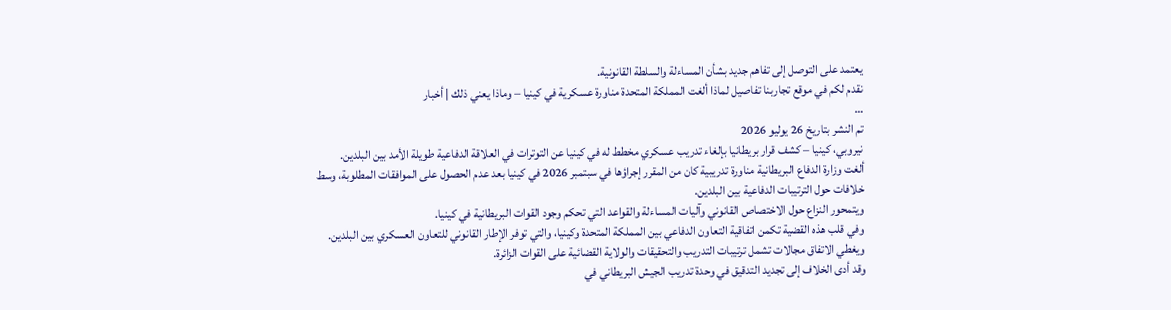يعتمد على التوصل إلى تفاهم جديد بشأن المساءلة والسلطة القانونية.
نقدم لكم في موقع تجاربنا تفاصيل لماذا ألغت المملكة المتحدة مناورة عسكرية في كينيا – وماذا يعني ذلك | أخبار
…
تم النشر بتاريخ 26 يوليو 2026
نيروبي، كينيا – كشف قرار بريطانيا بإلغاء تدريب عسكري مخطط له في كينيا عن التوترات في العلاقة الدفاعية طويلة الأمد بين البلدين.
ألغت وزارة الدفاع البريطانية مناورة تدريبية كان من المقرر إجراؤها في سبتمبر 2026 في كينيا بعد عدم الحصول على الموافقات المطلوبة، وسط خلافات حول الترتيبات الدفاعية بين البلدين.
ويتمحور النزاع حول الاختصاص القانوني وآليات المساءلة والقواعد التي تحكم وجود القوات البريطانية في كينيا.
وفي قلب هذه القضية تكمن اتفاقية التعاون الدفاعي بين المملكة المتحدة وكينيا، والتي توفر الإطار القانوني للتعاون العسكري بين البلدين. ويغطي الاتفاق مجالات تشمل ترتيبات التدريب والتحقيقات والولاية القضائية على القوات الزائرة.
وقد أدى الخلاف إلى تجديد التدقيق في وحدة تدريب الجيش البريطاني في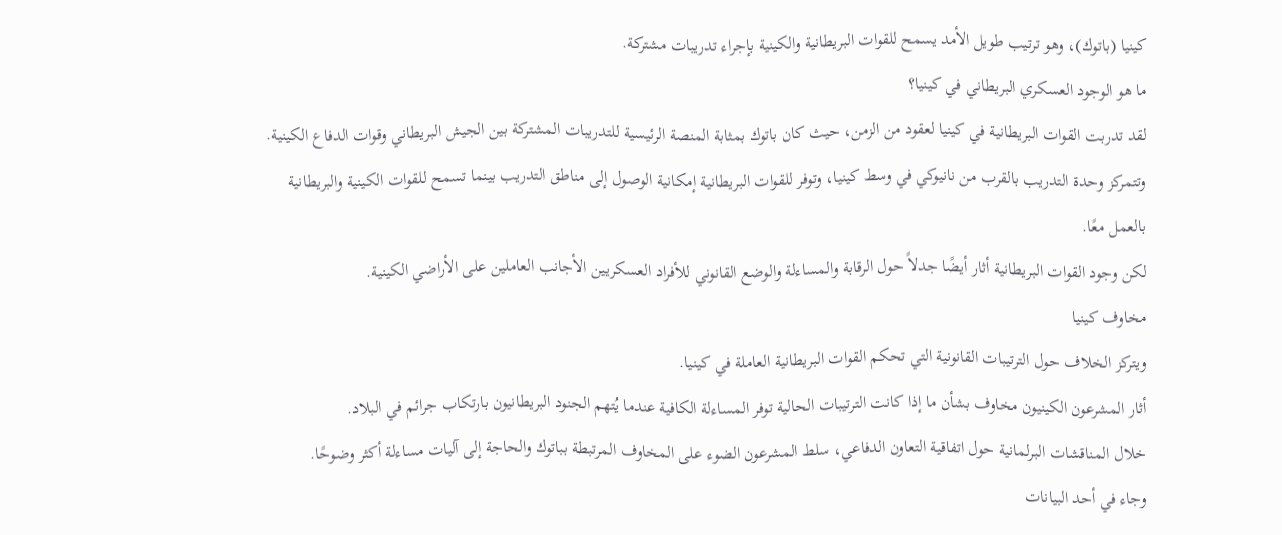كينيا (باتوك)، وهو ترتيب طويل الأمد يسمح للقوات البريطانية والكينية بإجراء تدريبات مشتركة.
ما هو الوجود العسكري البريطاني في كينيا؟
لقد تدربت القوات البريطانية في كينيا لعقود من الزمن، حيث كان باتوك بمثابة المنصة الرئيسية للتدريبات المشتركة بين الجيش البريطاني وقوات الدفاع الكينية.
وتتمركز وحدة التدريب بالقرب من نانيوكي في وسط كينيا، وتوفر للقوات البريطانية إمكانية الوصول إلى مناطق التدريب بينما تسمح للقوات الكينية والبريطانية بالعمل معًا.
لكن وجود القوات البريطانية أثار أيضًا جدلاً حول الرقابة والمساءلة والوضع القانوني للأفراد العسكريين الأجانب العاملين على الأراضي الكينية.
مخاوف كينيا
ويتركز الخلاف حول الترتيبات القانونية التي تحكم القوات البريطانية العاملة في كينيا.
أثار المشرعون الكينيون مخاوف بشأن ما إذا كانت الترتيبات الحالية توفر المساءلة الكافية عندما يُتهم الجنود البريطانيون بارتكاب جرائم في البلاد.
خلال المناقشات البرلمانية حول اتفاقية التعاون الدفاعي، سلط المشرعون الضوء على المخاوف المرتبطة بباتوك والحاجة إلى آليات مساءلة أكثر وضوحًا.
وجاء في أحد البيانات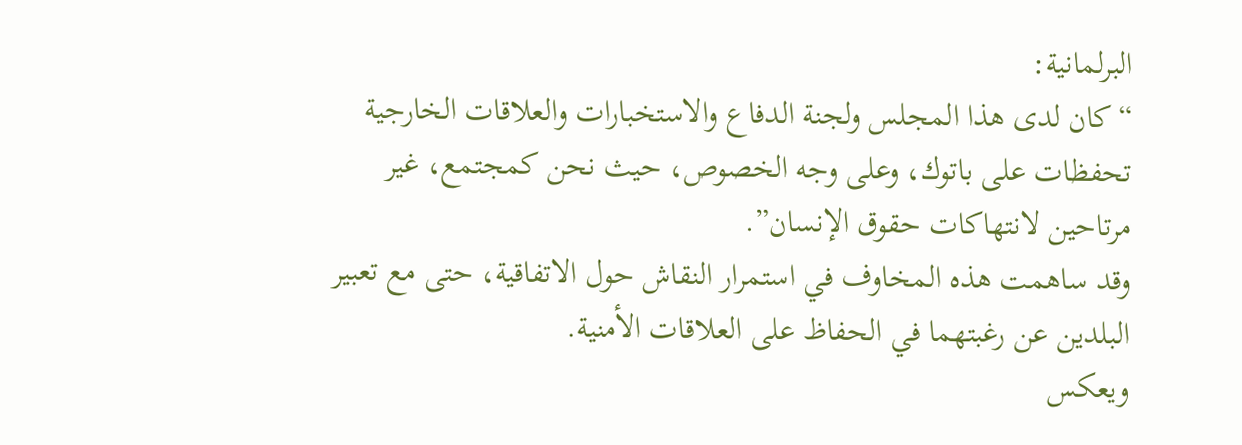البرلمانية:
“كان لدى هذا المجلس ولجنة الدفاع والاستخبارات والعلاقات الخارجية تحفظات على باتوك، وعلى وجه الخصوص، حيث نحن كمجتمع، غير مرتاحين لانتهاكات حقوق الإنسان”.
وقد ساهمت هذه المخاوف في استمرار النقاش حول الاتفاقية، حتى مع تعبير البلدين عن رغبتهما في الحفاظ على العلاقات الأمنية.
ويعكس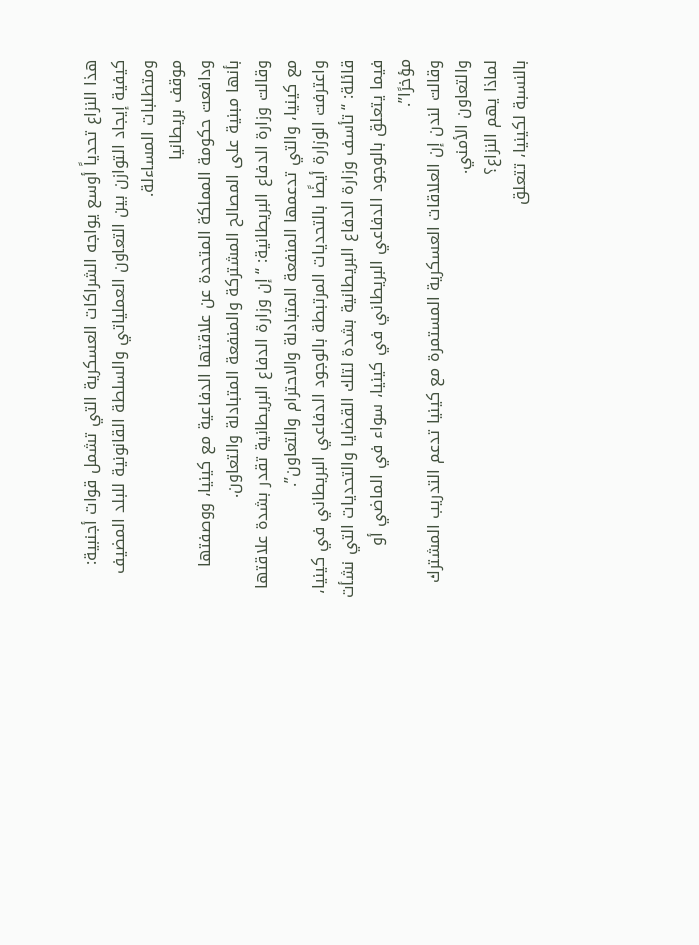هذا النزاع تحدياً أوسع يواجه الشراكات العسكرية التي تشمل قوات أجنبية: كيفية إيجاد التوازن بين التعاون العملياتي والسلطة القانونية للبلد المضيف ومتطلبات المساءلة.
موقف بريطانيا
ودافعت حكومة المملكة المتحدة عن علاقتها الدفاعية مع كينيا، ووصفتها بأنها مبنية على المصالح المشتركة والمنفعة المتبادلة والتعاون.
وقالت وزارة الدفاع البريطانية: “إن وزارة الدفاع البريطانية تقدر بشدة علاقتها مع كينيا، والتي تدعمها المنفعة المتبادلة والاحترام والتعاون”.
واعترفت الوزارة أيضًا بالتحديات المرتبطة بالوجود الدفاعي البريطاني في كينيا، قائلة: “تأسف وزارة الدفاع البريطانية بشدة لتلك القضايا والتحديات التي نشأت فيما يتعلق بالوجود الدفاعي البريطاني في كينيا، سواء في الماضي أو مؤخرًا”.
وقالت لندن إن العلاقات العسكرية المستمرة مع كينيا تدعم التدريب المشترك والتعاون الأمني.
لماذا يهم النزاع؟
بالنسبة لكينيا، تتعلق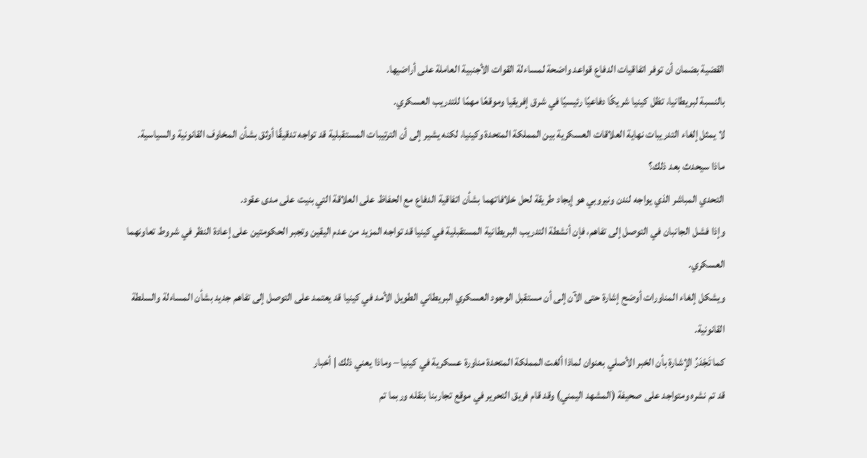القضية بضمان أن توفر اتفاقيات الدفاع قواعد واضحة لمساءلة القوات الأجنبية العاملة على أراضيها.
بالنسبة لبريطانيا، تظل كينيا شريكًا دفاعيًا رئيسيًا في شرق إفريقيا وموقعًا مهمًا للتدريب العسكري.
لا يمثل إلغاء التدريبات نهاية العلاقات العسكرية بين المملكة المتحدة وكينيا، لكنه يشير إلى أن الترتيبات المستقبلية قد تواجه تدقيقًا أوثق بشأن المخاوف القانونية والسياسية.
ماذا سيحدث بعد ذلك؟
التحدي المباشر الذي يواجه لندن ونيروبي هو إيجاد طريقة لحل خلافاتهما بشأن اتفاقية الدفاع مع الحفاظ على العلاقة التي بنيت على مدى عقود.
وإذا فشل الجانبان في التوصل إلى تفاهم، فإن أنشطة التدريب البريطانية المستقبلية في كينيا قد تواجه المزيد من عدم اليقين وتجبر الحكومتين على إعادة النظر في شروط تعاونهما العسكري.
ويشكل إلغاء المناورات أوضح إشارة حتى الآن إلى أن مستقبل الوجود العسكري البريطاني الطويل الأمد في كينيا قد يعتمد على التوصل إلى تفاهم جديد بشأن المساءلة والسلطة القانونية.
كما تَجْدَرُ الإشارة بأن الخبر الأصلي بعنوان لماذا ألغت المملكة المتحدة مناورة عسكرية في كينيا – وماذا يعني ذلك | أخبار
قد تم نشره ومتواجد على صحيفة (المشهد اليمني) وقد قام فريق التحرير في موقع تجاربنا بنقله وربما تم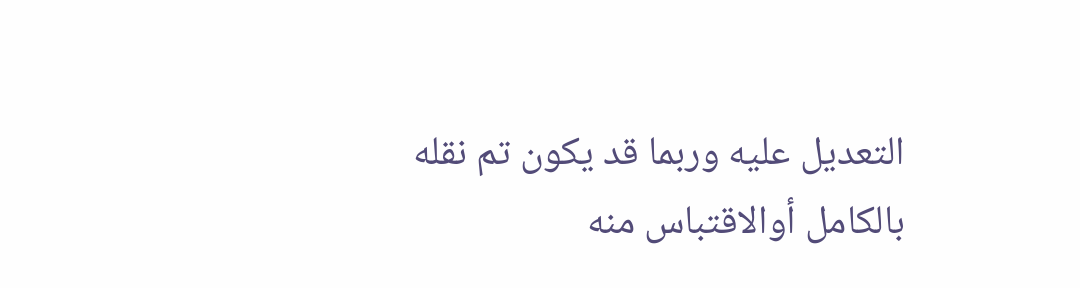التعديل عليه وربما قد يكون تم نقله بالكامل أوالاقتباس منه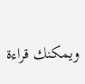ويمكنك قراءة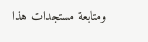ومتابعة مستجدات هذا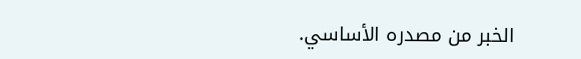الخبر من مصدره الأساسي.